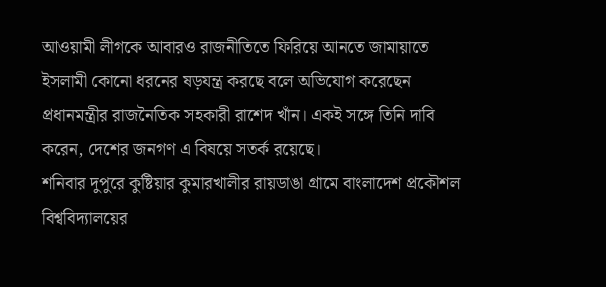আওয়ামী লীগকে আবারও রাজনীতিতে ফিরিয়ে আনতে জামায়াতে ইসলামী কোনো ধরনের ষড়যন্ত্র করছে বলে অভিযোগ করেছেন প্রধানমন্ত্রীর রাজনৈতিক সহকারী রাশেদ খাঁন। একই সঙ্গে তিনি দাবি করেন, দেশের জনগণ এ বিষয়ে সতর্ক রয়েছে।
শনিবার দুপুরে কুষ্টিয়ার কুমারখালীর রায়ডাঙা গ্রামে বাংলাদেশ প্রকৌশল বিশ্ববিদ্যালয়ের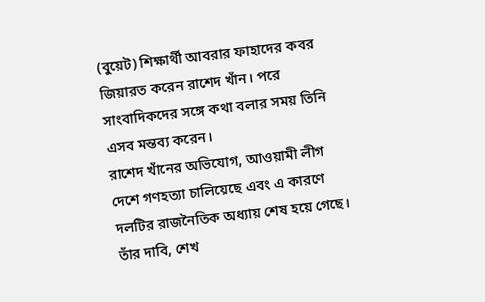(বুয়েট) শিক্ষার্থী আবরার ফাহাদের কবর জিয়ারত করেন রাশেদ খাঁন। পরে সাংবাদিকদের সঙ্গে কথা বলার সময় তিনি এসব মন্তব্য করেন।
রাশেদ খাঁনের অভিযোগ, আওয়ামী লীগ দেশে গণহত্যা চালিয়েছে এবং এ কারণে দলটির রাজনৈতিক অধ্যায় শেষ হয়ে গেছে। তাঁর দাবি, শেখ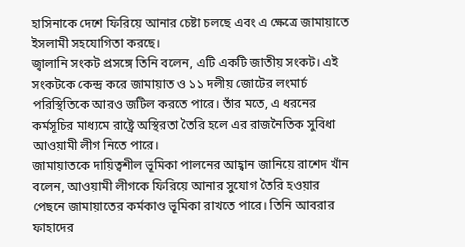হাসিনাকে দেশে ফিরিয়ে আনার চেষ্টা চলছে এবং এ ক্ষেত্রে জামায়াতে ইসলামী সহযোগিতা করছে।
জ্বালানি সংকট প্রসঙ্গে তিনি বলেন, এটি একটি জাতীয় সংকট। এই সংকটকে কেন্দ্র করে জামায়াত ও ১১ দলীয় জোটের লংমার্চ পরিস্থিতিকে আরও জটিল করতে পারে। তাঁর মতে, এ ধরনের কর্মসূচির মাধ্যমে রাষ্ট্রে অস্থিরতা তৈরি হলে এর রাজনৈতিক সুবিধা আওয়ামী লীগ নিতে পারে।
জামায়াতকে দায়িত্বশীল ভূমিকা পালনের আহ্বান জানিয়ে রাশেদ খাঁন বলেন, আওয়ামী লীগকে ফিরিয়ে আনার সুযোগ তৈরি হওয়ার পেছনে জামায়াতের কর্মকাণ্ড ভূমিকা রাখতে পারে। তিনি আবরার ফাহাদের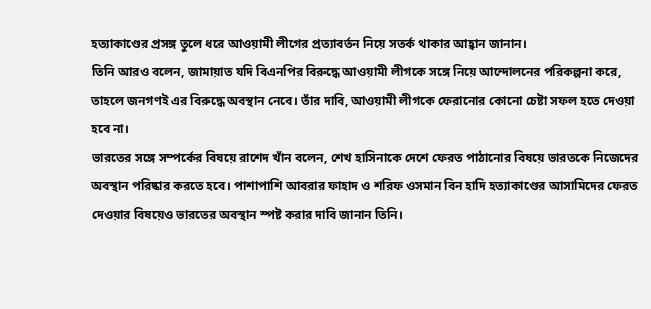হত্যাকাণ্ডের প্রসঙ্গ তুলে ধরে আওয়ামী লীগের প্রত্যাবর্তন নিয়ে সতর্ক থাকার আহ্বান জানান।
তিনি আরও বলেন, জামায়াত যদি বিএনপির বিরুদ্ধে আওয়ামী লীগকে সঙ্গে নিয়ে আন্দোলনের পরিকল্পনা করে, তাহলে জনগণই এর বিরুদ্ধে অবস্থান নেবে। তাঁর দাবি, আওয়ামী লীগকে ফেরানোর কোনো চেষ্টা সফল হতে দেওয়া হবে না।
ভারতের সঙ্গে সম্পর্কের বিষয়ে রাশেদ খাঁন বলেন, শেখ হাসিনাকে দেশে ফেরত পাঠানোর বিষয়ে ভারতকে নিজেদের অবস্থান পরিষ্কার করতে হবে। পাশাপাশি আবরার ফাহাদ ও শরিফ ওসমান বিন হাদি হত্যাকাণ্ডের আসামিদের ফেরত দেওয়ার বিষয়েও ভারতের অবস্থান স্পষ্ট করার দাবি জানান তিনি।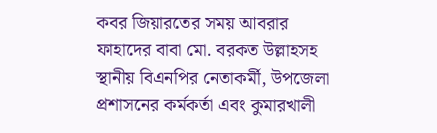কবর জিয়ারতের সময় আবরার ফাহাদের বাবা মো. বরকত উল্লাহসহ স্থানীয় বিএনপির নেতাকর্মী, উপজেলা প্রশাসনের কর্মকর্তা এবং কুমারখালী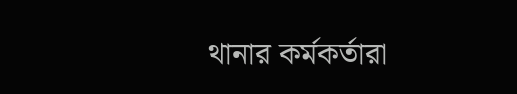থানার কর্মকর্তারা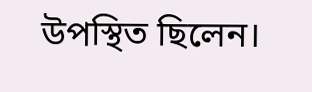উপস্থিত ছিলেন।